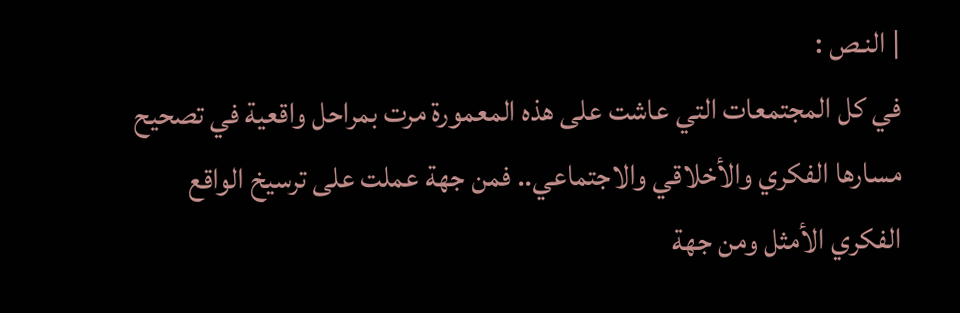| النـص :
في كل المجتمعات التي عاشت على هذه المعمورة مرت بمراحل واقعية في تصحيح مسارها الفكري والأخلاقي والاجتماعي.. فمن جهة عملت على ترسيخ الواقع الفكري الأمثل ومن جهة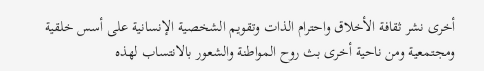أخرى نشر ثقافة الأخلاق واحترام الذات وتقويم الشخصية الإنسانية على أسس خلقية ومجتمعية ومن ناحية أخرى بث روح المواطنة والشعور بالانتساب لهذه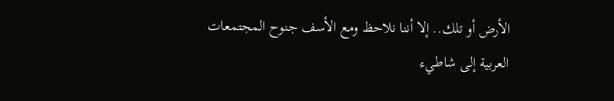الأرض أو تلك.. إلا أننا نلاحظ ومع الأسف جنوح المجتمعات العربية إلى شاطيء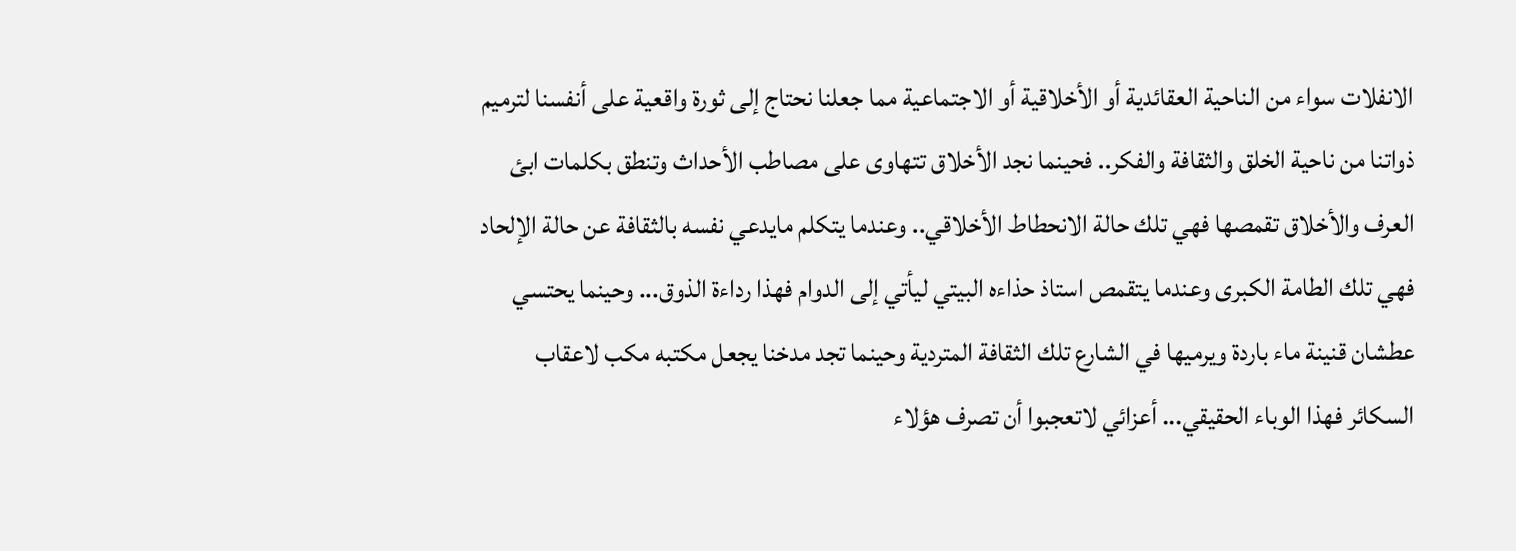الانفلات سواء من الناحية العقائدية أو الأخلاقية أو الاجتماعية مما جعلنا نحتاج إلى ثورة واقعية على أنفسنا لترميم ذواتنا من ناحية الخلق والثقافة والفكر.. فحينما نجد الأخلاق تتهاوى على مصاطب الأحداث وتنطق بكلمات ابئ العرف والأخلاق تقمصها فهي تلك حالة الانحطاط الأخلاقي.. وعندما يتكلم مايدعي نفسه بالثقافة عن حالة الإلحاد فهي تلك الطامة الكبرى وعندما يتقمص استاذ حذاءه البيتي ليأتي إلى الدوام فهذا رداءة الذوق... وحينما يحتسي عطشان قنينة ماء باردة ويرميها في الشارع تلك الثقافة المتردية وحينما تجد مدخنا يجعل مكتبه مكب لاعقاب السكائر فهذا الوباء الحقيقي... أعزائي لاتعجبوا أن تصرف هؤلاء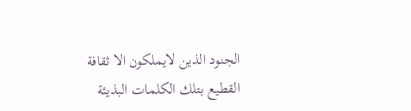الجنود الذين لايملكون الا ثقافة القطيع بتلك الكلمات البذيئة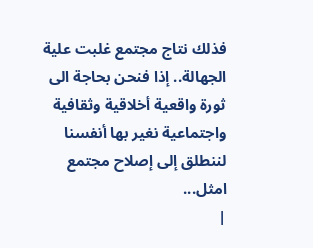فذلك نتاج مجتمع غلبت علية الجهالة.. إذا فنحن بحاجة الى ثورة واقعية أخلاقية وثقافية واجتماعية نغير بها أنفسنا لننطلق إلى إصلاح مجتمع امثل...
|